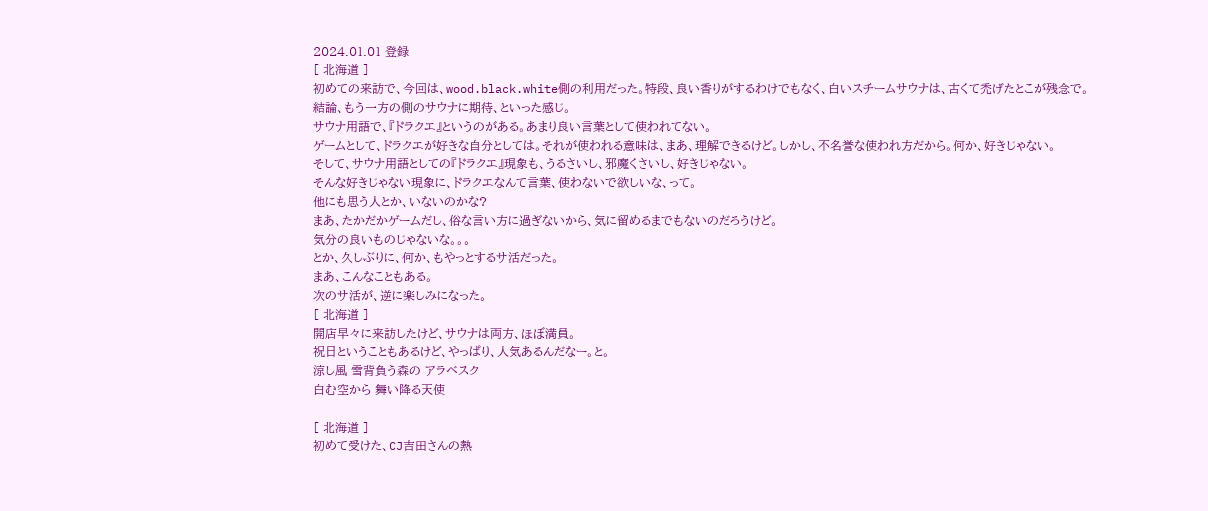2024.01.01 登録
[ 北海道 ]
初めての来訪で、今回は、wood.black.white側の利用だった。特段、良い香りがするわけでもなく、白いスチームサウナは、古くて禿げたとこが残念で。
結論、もう一方の側のサウナに期待、といった感じ。
サウナ用語で、『ドラクエ』というのがある。あまり良い言葉として使われてない。
ゲームとして、ドラクエが好きな自分としては。それが使われる意味は、まあ、理解できるけど。しかし、不名誉な使われ方だから。何か、好きじゃない。
そして、サウナ用語としての『ドラクエ』現象も、うるさいし、邪魔くさいし、好きじゃない。
そんな好きじゃない現象に、ドラクエなんて言葉、使わないで欲しいな、って。
他にも思う人とか、いないのかな?
まあ、たかだかゲームだし、俗な言い方に過ぎないから、気に留めるまでもないのだろうけど。
気分の良いものじゃないな。。。
とか、久しぶりに、何か、もやっとするサ活だった。
まあ、こんなこともある。
次のサ活が、逆に楽しみになった。
[ 北海道 ]
開店早々に来訪したけど、サウナは両方、ほぼ満員。
祝日ということもあるけど、やっぱり、人気あるんだなー。と。
涼し風 雪背負う森の アラベスク
白む空から 舞い降る天使

[ 北海道 ]
初めて受けた、CJ吉田さんの熱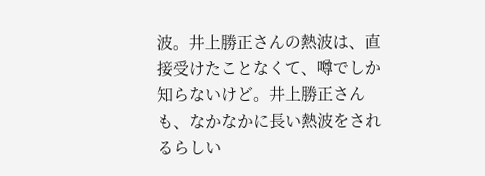波。井上勝正さんの熱波は、直接受けたことなくて、噂でしか知らないけど。井上勝正さんも、なかなかに長い熱波をされるらしい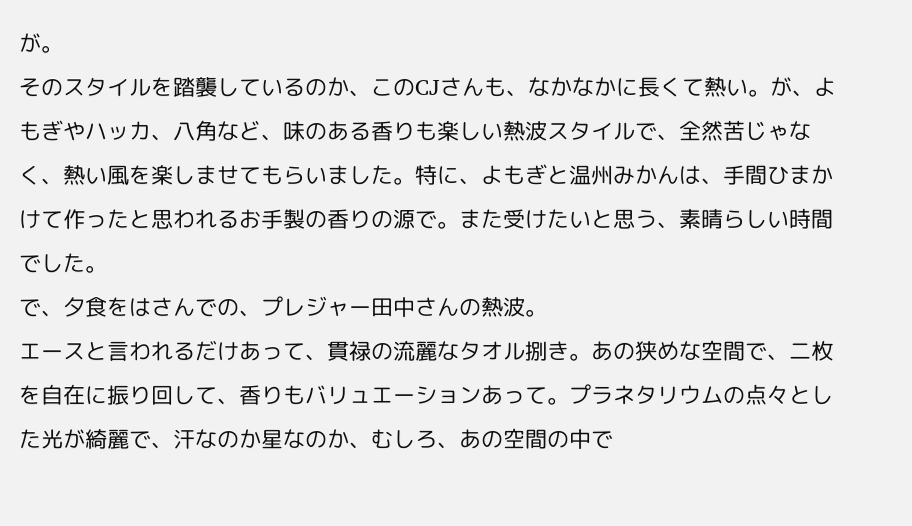が。
そのスタイルを踏襲しているのか、このCJさんも、なかなかに長くて熱い。が、よもぎやハッカ、八角など、味のある香りも楽しい熱波スタイルで、全然苦じゃなく、熱い風を楽しませてもらいました。特に、よもぎと温州みかんは、手間ひまかけて作ったと思われるお手製の香りの源で。また受けたいと思う、素晴らしい時間でした。
で、夕食をはさんでの、プレジャー田中さんの熱波。
エースと言われるだけあって、貫禄の流麗なタオル捌き。あの狭めな空間で、二枚を自在に振り回して、香りもバリュエーションあって。プラネタリウムの点々とした光が綺麗で、汗なのか星なのか、むしろ、あの空間の中で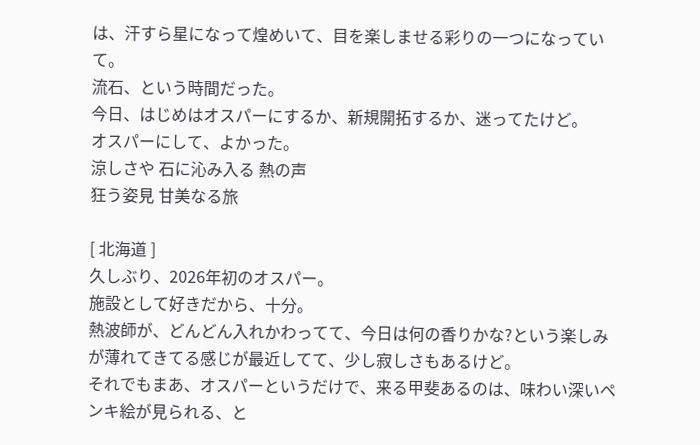は、汗すら星になって煌めいて、目を楽しませる彩りの一つになっていて。
流石、という時間だった。
今日、はじめはオスパーにするか、新規開拓するか、迷ってたけど。
オスパーにして、よかった。
涼しさや 石に沁み入る 熱の声
狂う姿見 甘美なる旅

[ 北海道 ]
久しぶり、2026年初のオスパー。
施設として好きだから、十分。
熱波師が、どんどん入れかわってて、今日は何の香りかな?という楽しみが薄れてきてる感じが最近してて、少し寂しさもあるけど。
それでもまあ、オスパーというだけで、来る甲斐あるのは、味わい深いペンキ絵が見られる、と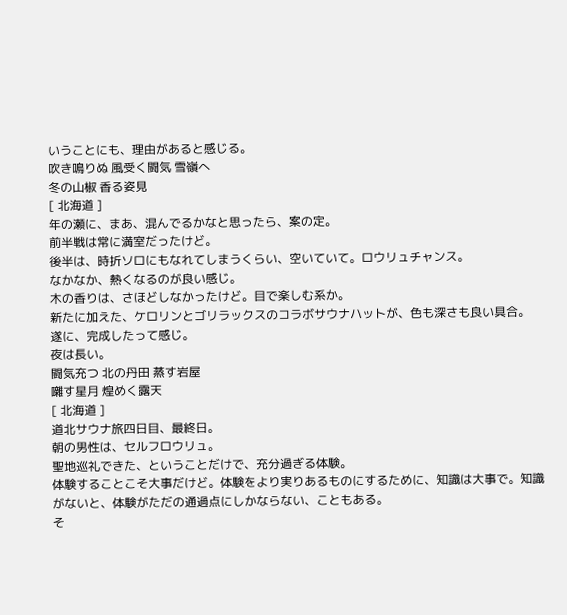いうことにも、理由があると感じる。
吹き鳴りぬ 風受く闘気 雪嶺へ
冬の山椒 香る姿見
[ 北海道 ]
年の瀬に、まあ、混んでるかなと思ったら、案の定。
前半戦は常に満室だったけど。
後半は、時折ソロにもなれてしまうくらい、空いていて。ロウリュチャンス。
なかなか、熱くなるのが良い感じ。
木の香りは、さほどしなかったけど。目で楽しむ系か。
新たに加えた、ケロリンとゴリラックスのコラボサウナハットが、色も深さも良い具合。
遂に、完成したって感じ。
夜は長い。
闘気充つ 北の丹田 蒸す岩屋
囃す星月 煌めく露天
[ 北海道 ]
道北サウナ旅四日目、最終日。
朝の男性は、セルフロウリュ。
聖地巡礼できた、ということだけで、充分過ぎる体験。
体験することこそ大事だけど。体験をより実りあるものにするために、知識は大事で。知識がないと、体験がただの通過点にしかならない、こともある。
そ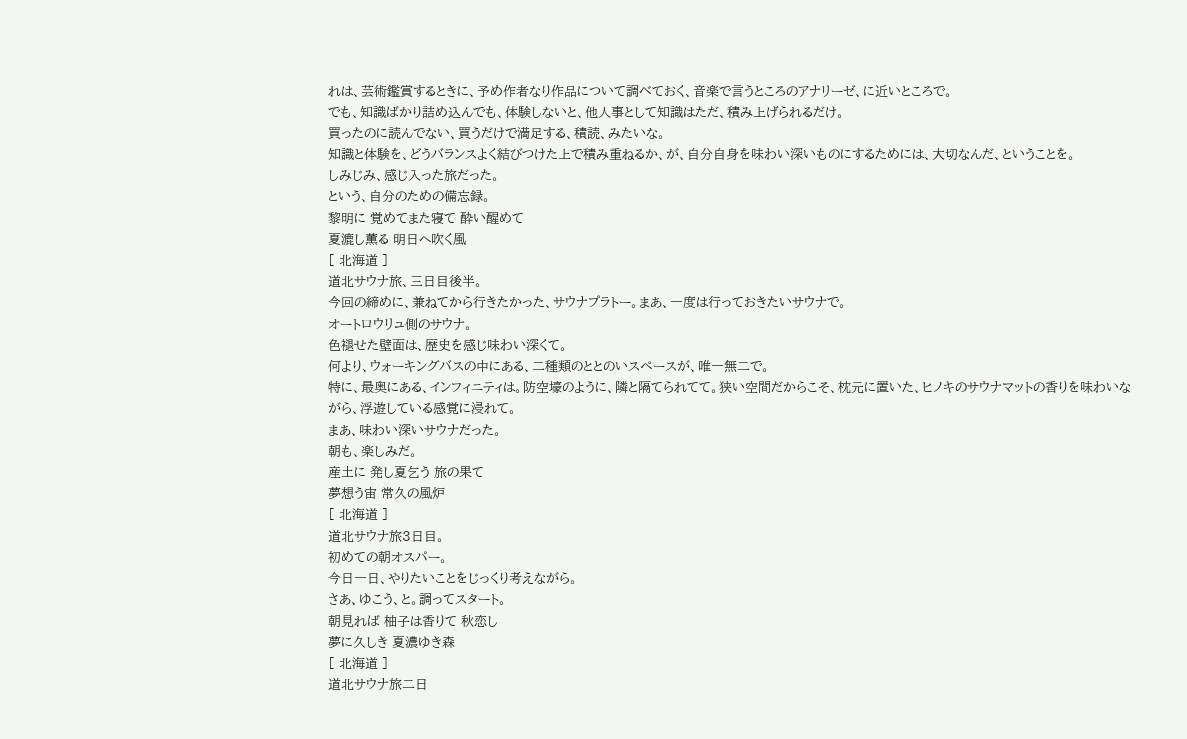れは、芸術鑑賞するときに、予め作者なり作品について調べておく、音楽で言うところのアナリーゼ、に近いところで。
でも、知識ばかり詰め込んでも、体験しないと、他人事として知識はただ、積み上げられるだけ。
買ったのに読んでない、買うだけで満足する、積読、みたいな。
知識と体験を、どうバランスよく結びつけた上で積み重ねるか、が、自分自身を味わい深いものにするためには、大切なんだ、ということを。
しみじみ、感じ入った旅だった。
という、自分のための備忘録。
黎明に 覚めてまた寝て 酔い醒めて
夏漉し薫る 明日へ吹く風
[ 北海道 ]
道北サウナ旅、三日目後半。
今回の締めに、兼ねてから行きたかった、サウナプラトー。まあ、一度は行っておきたいサウナで。
オートロウリュ側のサウナ。
色褪せた壁面は、歴史を感じ味わい深くて。
何より、ウォーキングバスの中にある、二種類のととのいスペースが、唯一無二で。
特に、最奥にある、インフィニティは。防空壕のように、隣と隔てられてて。狭い空間だからこそ、枕元に置いた、ヒノキのサウナマットの香りを味わいながら、浮遊している感覚に浸れて。
まあ、味わい深いサウナだった。
朝も、楽しみだ。
産土に 発し夏乞う 旅の果て
夢想う宙 常久の風炉
[ 北海道 ]
道北サウナ旅3日目。
初めての朝オスパー。
今日一日、やりたいことをじっくり考えながら。
さあ、ゆこう、と。調ってスタート。
朝見れば 柚子は香りて 秋恋し
夢に久しき 夏濃ゆき森
[ 北海道 ]
道北サウナ旅二日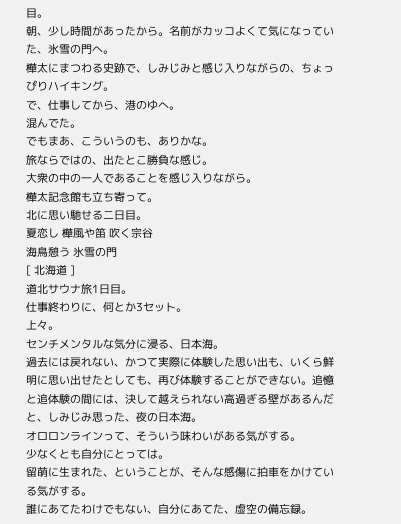目。
朝、少し時間があったから。名前がカッコよくて気になっていた、氷雪の門へ。
樺太にまつわる史跡で、しみじみと感じ入りながらの、ちょっぴりハイキング。
で、仕事してから、港のゆへ。
混んでた。
でもまあ、こういうのも、ありかな。
旅ならではの、出たとこ勝負な感じ。
大衆の中の一人であることを感じ入りながら。
樺太記念館も立ち寄って。
北に思い馳せる二日目。
夏恋し 樺風や笛 吹く宗谷
海鳥憩う 氷雪の門
[ 北海道 ]
道北サウナ旅1日目。
仕事終わりに、何とか3セット。
上々。
センチメンタルな気分に浸る、日本海。
過去には戻れない、かつて実際に体験した思い出も、いくら鮮明に思い出せたとしても、再び体験することができない。追憶と追体験の間には、決して越えられない高過ぎる壁があるんだと、しみじみ思った、夜の日本海。
オロロンラインって、そういう味わいがある気がする。
少なくとも自分にとっては。
留萌に生まれた、ということが、そんな感傷に拍車をかけている気がする。
誰にあてたわけでもない、自分にあてた、虚空の備忘録。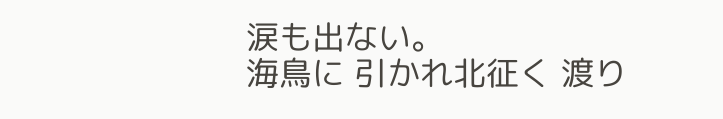涙も出ない。
海鳥に 引かれ北征く 渡り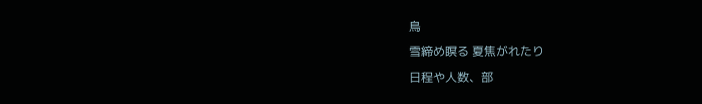鳥
雪締め瞑る 夏焦がれたり
日程や人数、部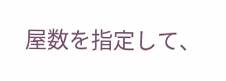屋数を指定して、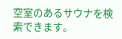空室のあるサウナを検索できます。